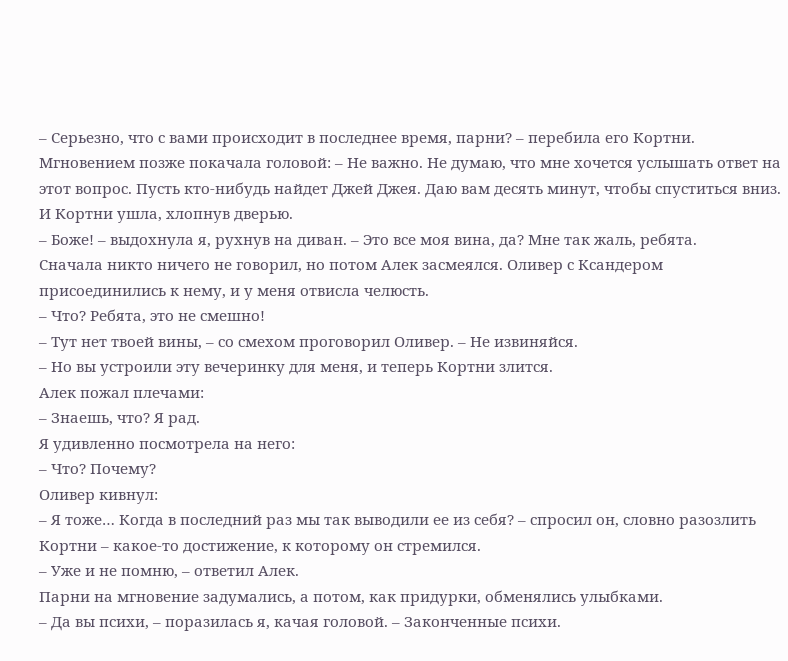– Серьезно, что с вами происходит в последнее время, парни? – перебила его Кортни. Мгновением позже покачала головой: – Не важно. Не думаю, что мне хочется услышать ответ на этот вопрос. Пусть кто-нибудь найдет Джей Джея. Даю вам десять минут, чтобы спуститься вниз.
И Кортни ушла, хлопнув дверью.
– Боже! – выдохнула я, рухнув на диван. – Это все моя вина, да? Мне так жаль, ребята.
Сначала никто ничего не говорил, но потом Алек засмеялся. Оливер с Ксандером присоединились к нему, и у меня отвисла челюсть.
– Что? Ребята, это не смешно!
– Тут нет твоей вины, – со смехом проговорил Оливер. – Не извиняйся.
– Но вы устроили эту вечеринку для меня, и теперь Кортни злится.
Алек пожал плечами:
– Знаешь, что? Я рад.
Я удивленно посмотрела на него:
– Что? Почему?
Оливер кивнул:
– Я тоже… Когда в последний раз мы так выводили ее из себя? – спросил он, словно разозлить Кортни – какое-то достижение, к которому он стремился.
– Уже и не помню, – ответил Алек.
Парни на мгновение задумались, а потом, как придурки, обменялись улыбками.
– Да вы психи, – поразилась я, качая головой. – Законченные психи.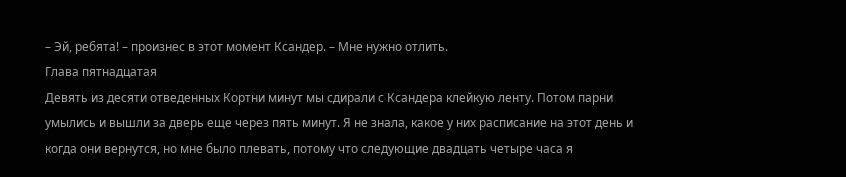– Эй, ребята! – произнес в этот момент Ксандер. – Мне нужно отлить.
Глава пятнадцатая
Девять из десяти отведенных Кортни минут мы сдирали с Ксандера клейкую ленту. Потом парни умылись и вышли за дверь еще через пять минут. Я не знала, какое у них расписание на этот день и когда они вернутся, но мне было плевать, потому что следующие двадцать четыре часа я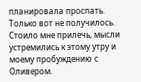планировала проспать.
Только вот не получилось.
Стоило мне прилечь, мысли устремились к этому утру и моему пробуждению с Оливером.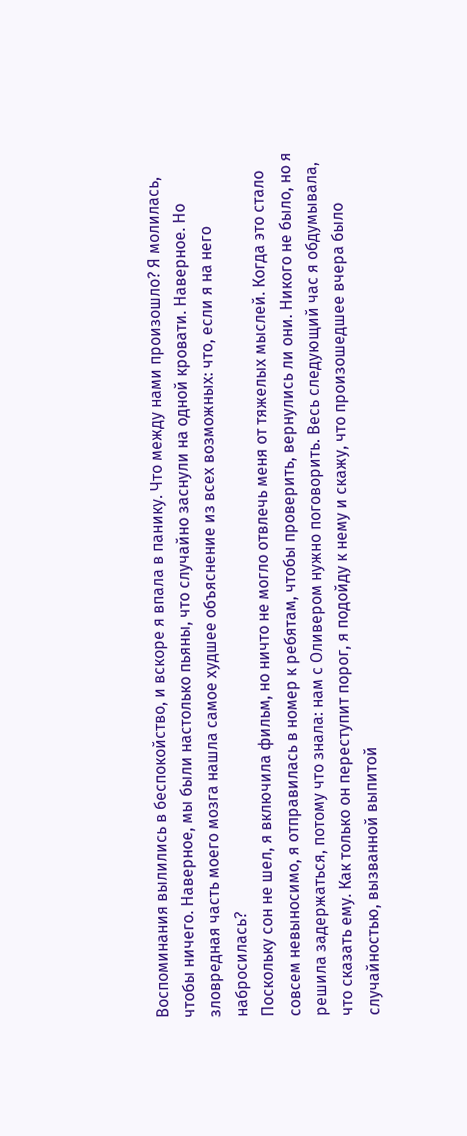Воспоминания вылились в беспокойство, и вскоре я впала в панику. Что между нами произошло? Я молилась, чтобы ничего. Наверное, мы были настолько пьяны, что случайно заснули на одной кровати. Наверное. Но зловредная часть моего мозга нашла самое худшее объяснение из всех возможных: что, если я на него набросилась?
Поскольку сон не шел, я включила фильм, но ничто не могло отвлечь меня от тяжелых мыслей. Когда это стало совсем невыносимо, я отправилась в номер к ребятам, чтобы проверить, вернулись ли они. Никого не было, но я решила задержаться, потому что знала: нам с Оливером нужно поговорить. Весь следующий час я обдумывала, что сказать ему. Как только он переступит порог, я подойду к нему и скажу, что произошедшее вчера было случайностью, вызванной выпитой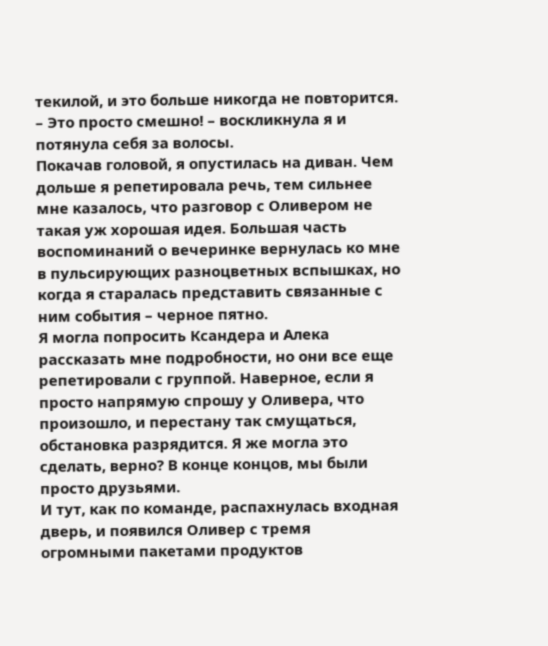текилой, и это больше никогда не повторится.
– Это просто смешно! – воскликнула я и потянула себя за волосы.
Покачав головой, я опустилась на диван. Чем дольше я репетировала речь, тем сильнее мне казалось, что разговор с Оливером не такая уж хорошая идея. Большая часть воспоминаний о вечеринке вернулась ко мне в пульсирующих разноцветных вспышках, но когда я старалась представить связанные с ним события – черное пятно.
Я могла попросить Ксандера и Алека рассказать мне подробности, но они все еще репетировали с группой. Наверное, если я просто напрямую спрошу у Оливера, что произошло, и перестану так смущаться, обстановка разрядится. Я же могла это сделать, верно? В конце концов, мы были просто друзьями.
И тут, как по команде, распахнулась входная дверь, и появился Оливер с тремя огромными пакетами продуктов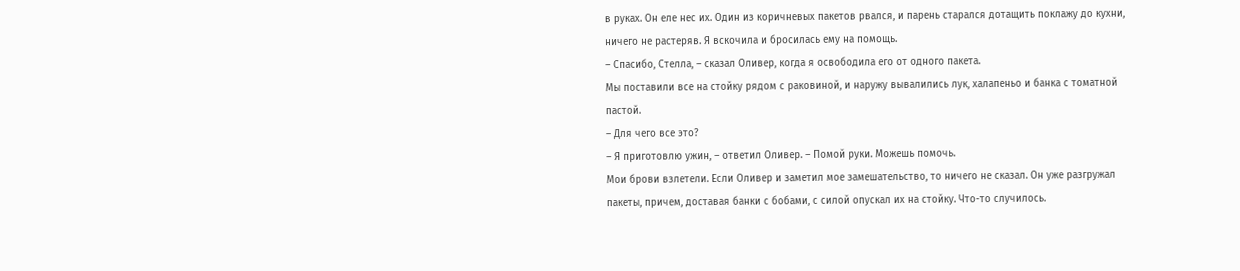в руках. Он еле нес их. Один из коричневых пакетов рвался, и парень старался дотащить поклажу до кухни, ничего не растеряв. Я вскочила и бросилась ему на помощь.
– Спасибо, Стелла, – сказал Оливер, когда я освободила его от одного пакета.
Мы поставили все на стойку рядом с раковиной, и наружу вывалились лук, халапеньо и банка с томатной пастой.
– Для чего все это?
– Я приготовлю ужин, – ответил Оливер. – Помой руки. Можешь помочь.
Мои брови взлетели. Если Оливер и заметил мое замешательство, то ничего не сказал. Он уже разгружал пакеты, причем, доставая банки с бобами, с силой опускал их на стойку. Что-то случилось.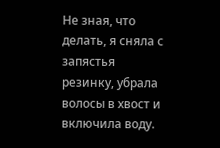Не зная, что делать, я сняла с запястья резинку, убрала волосы в хвост и включила воду.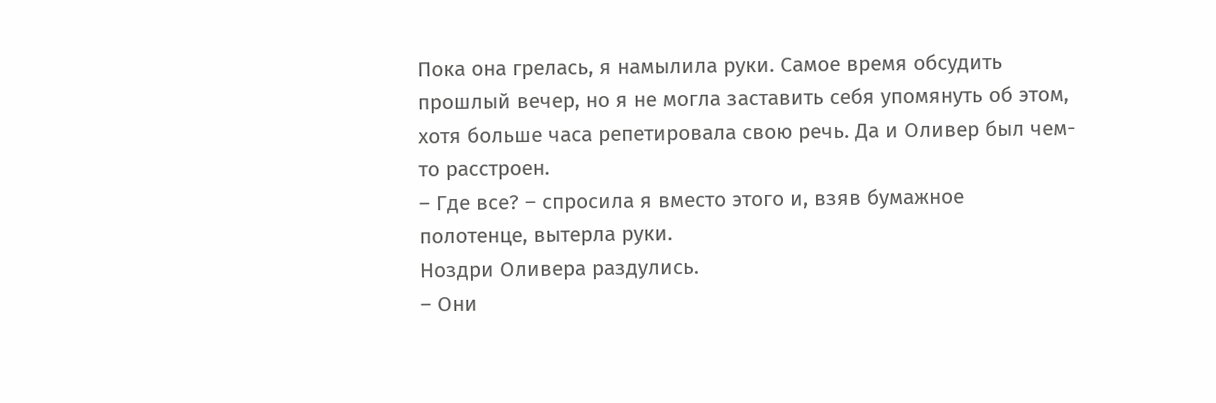Пока она грелась, я намылила руки. Самое время обсудить прошлый вечер, но я не могла заставить себя упомянуть об этом, хотя больше часа репетировала свою речь. Да и Оливер был чем-то расстроен.
– Где все? – спросила я вместо этого и, взяв бумажное полотенце, вытерла руки.
Ноздри Оливера раздулись.
– Они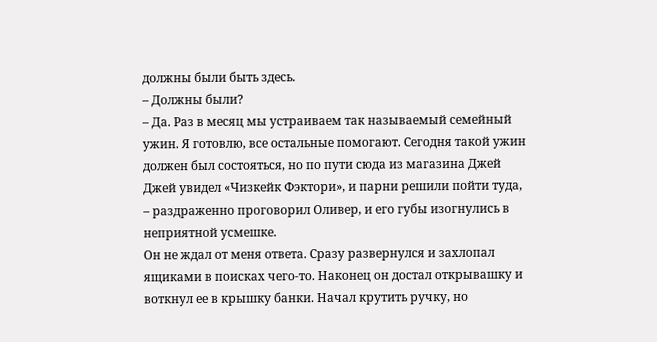должны были быть здесь.
– Должны были?
– Да. Раз в месяц мы устраиваем так называемый семейный ужин. Я готовлю, все остальные помогают. Сегодня такой ужин должен был состояться, но по пути сюда из магазина Джей Джей увидел «Чизкейк Фэктори», и парни решили пойти туда, – раздраженно проговорил Оливер, и его губы изогнулись в неприятной усмешке.
Он не ждал от меня ответа. Сразу развернулся и захлопал ящиками в поисках чего-то. Наконец он достал открывашку и воткнул ее в крышку банки. Начал крутить ручку, но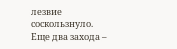лезвие соскользнуло. Еще два захода –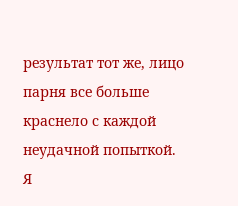результат тот же, лицо парня все больше краснело с каждой неудачной попыткой.
Я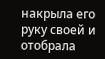накрыла его руку своей и отобрала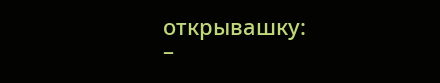открывашку:
–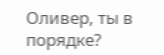Оливер, ты в порядке?